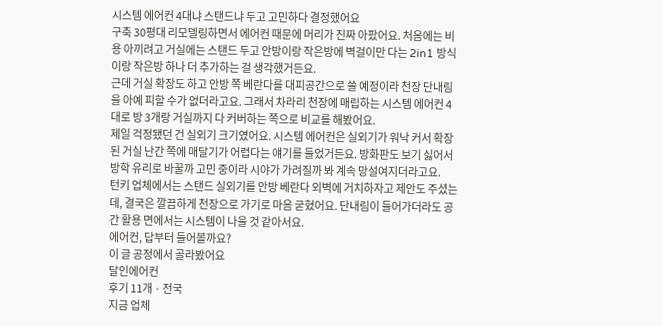시스템 에어컨 4대냐 스탠드냐 두고 고민하다 결정했어요
구축 30평대 리모델링하면서 에어컨 때문에 머리가 진짜 아팠어요. 처음에는 비용 아끼려고 거실에는 스탠드 두고 안방이랑 작은방에 벽걸이만 다는 2in1 방식이랑 작은방 하나 더 추가하는 걸 생각했거든요.
근데 거실 확장도 하고 안방 쪽 베란다를 대피공간으로 쓸 예정이라 천장 단내림을 아예 피할 수가 없더라고요. 그래서 차라리 천장에 매립하는 시스템 에어컨 4대로 방 3개랑 거실까지 다 커버하는 쪽으로 비교를 해봤어요.
제일 걱정됐던 건 실외기 크기였어요. 시스템 에어컨은 실외기가 워낙 커서 확장된 거실 난간 쪽에 매달기가 어렵다는 얘기를 들었거든요. 방화판도 보기 싫어서 방학 유리로 바꿀까 고민 중이라 시야가 가려질까 봐 계속 망설여지더라고요.
턴키 업체에서는 스탠드 실외기를 안방 베란다 외벽에 거치하자고 제안도 주셨는데, 결국은 깔끔하게 천장으로 가기로 마음 굳혔어요. 단내림이 들어가더라도 공간 활용 면에서는 시스템이 나을 것 같아서요.
에어컨, 답부터 들어볼까요?
이 글 공정에서 골라봤어요
달인에어컨
후기 11개 · 전국
지금 업체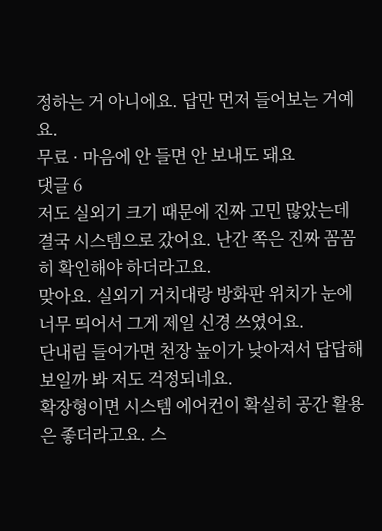정하는 거 아니에요. 답만 먼저 들어보는 거예요.
무료 · 마음에 안 들면 안 보내도 돼요
댓글 6
저도 실외기 크기 때문에 진짜 고민 많았는데 결국 시스템으로 갔어요. 난간 쪽은 진짜 꼼꼼히 확인해야 하더라고요.
맞아요. 실외기 거치대랑 방화판 위치가 눈에 너무 띄어서 그게 제일 신경 쓰였어요.
단내림 들어가면 천장 높이가 낮아져서 답답해 보일까 봐 저도 걱정되네요.
확장형이면 시스템 에어컨이 확실히 공간 활용은 좋더라고요. 스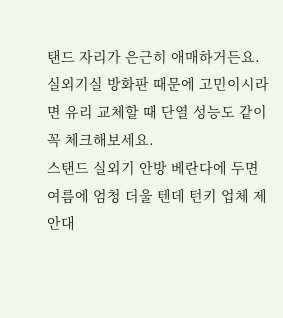탠드 자리가 은근히 애매하거든요.
실외기실 방화판 때문에 고민이시라면 유리 교체할 때 단열 성능도 같이 꼭 체크해보세요.
스탠드 실외기 안방 베란다에 두면 여름에 엄청 더울 텐데 턴키 업체 제안대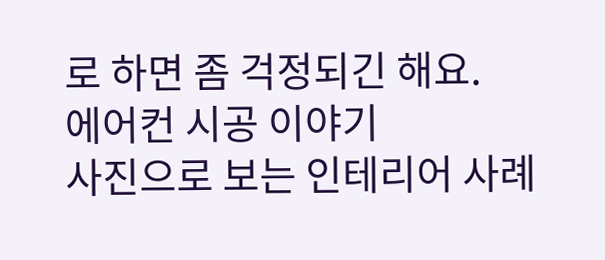로 하면 좀 걱정되긴 해요.
에어컨 시공 이야기
사진으로 보는 인테리어 사례